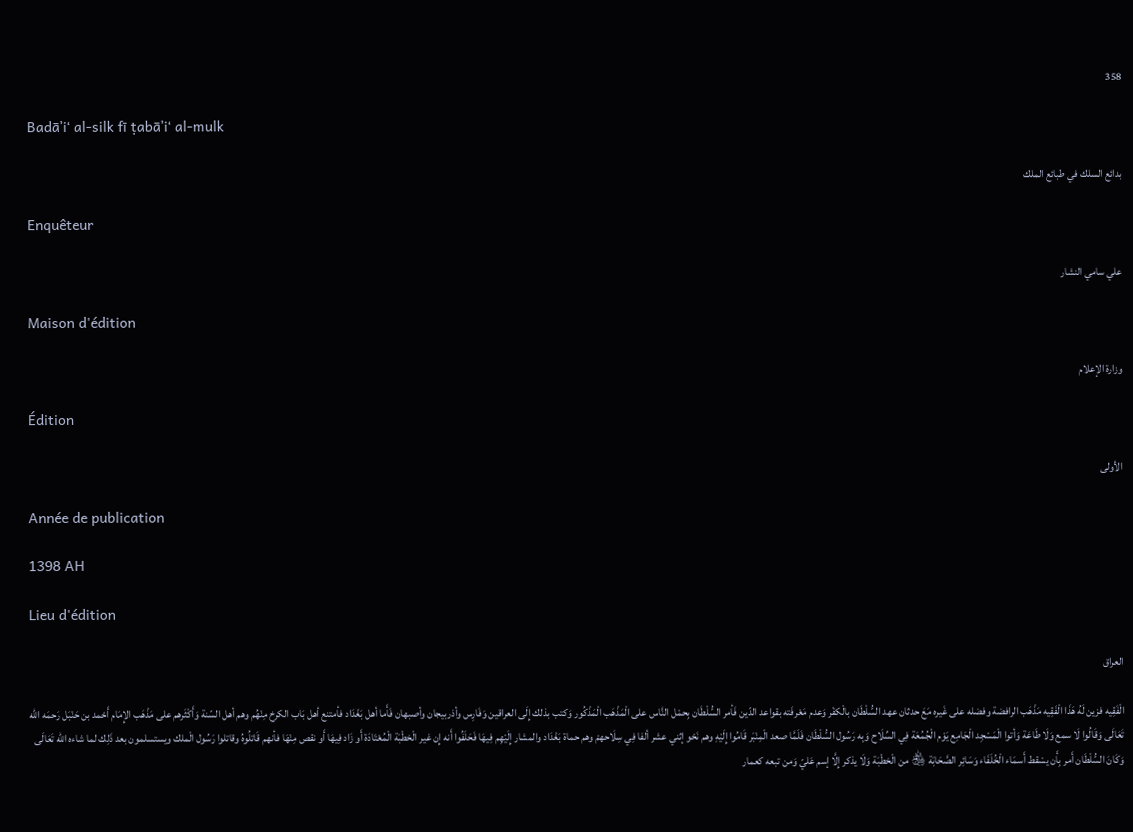358

Badāʼiʻ al-silk fī ṭabāʼiʻ al-mulk

بدائع السلك في طبائع الملك

Enquêteur

علي سامي النشار

Maison d'édition

وزارة الإعلام

Édition

الأولى

Année de publication

1398 AH

Lieu d'édition

العراق

الْفَقِيه فزين لَهُ هَذَا الْفَقِيه مَذْهَب الرافضة وفضله على غَيره مَعَ حدثان عهد السُّلْطَان بالْكفْر وَعدم مَعْرفَته بقواعد الدّين فَأمر السُّلْطَان بِحمْل النَّاس على الْمَذْهَب الْمَذْكُور وَكتب بذلك إِلَى العراقين وَفَارِس وأذربيجان وأصبهان فَأَما أهل بَغْدَاد فأمتنع أهل بَاب الكرخ مِنْهُم وهم أهل السّنة وَأَكْثَرهم على مَذْهَب الإِمَام أَحْمد بن حَنْبَل رَحمَه الله تَعَالَى وَقَالُوا لَا سمع وَلَا طَاعَة وَأتوا الْمَسْجِد الْجَامِع يَوْم الْجُمُعَة فِي السِّلَاح وَبِه رَسُول السُّلْطَان فَلَمَّا صعد الْمِنْبَر قَامُوا إِلَيْهِ وهم نَحْو إثني عشر ألفا فِي سِلَاحهمْ وهم حماة بَغْدَاد والمشار إِلَيْهِم فِيهَا فَحَلَفُوا أَنه إِن غير الْخطْبَة الْمُعْتَادَة أَو زَاد فِيهَا أَو نقص مِنْهَا فأنهم قَاتلُوهُ وقاتلوا رَسُول الْملك ويستسلمون بعد ذَلِك لما شاءه الله تَعَالَى وَكَانَ السُّلْطَان أَمر بِأَن يسْقط أَسمَاء الْخُلَفَاء وَسَائِر الصَّحَابَة ﵃ من الْخطْبَة وَلَا يذكر إِلَّا إسم عَليّ وَمن تبعه كعمار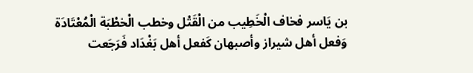بن يَاسر فخاف الْخَطِيب من الْقَتْل وخطب الْخطْبَة الْمُعْتَادَة وَفعل أهل شيراز وأصبهان كَفعل أهل بَغْدَاد فَرَجَعت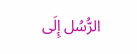الرُّسُل إِلَى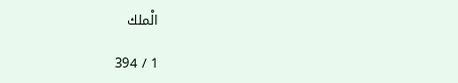الْملك

1 / 394